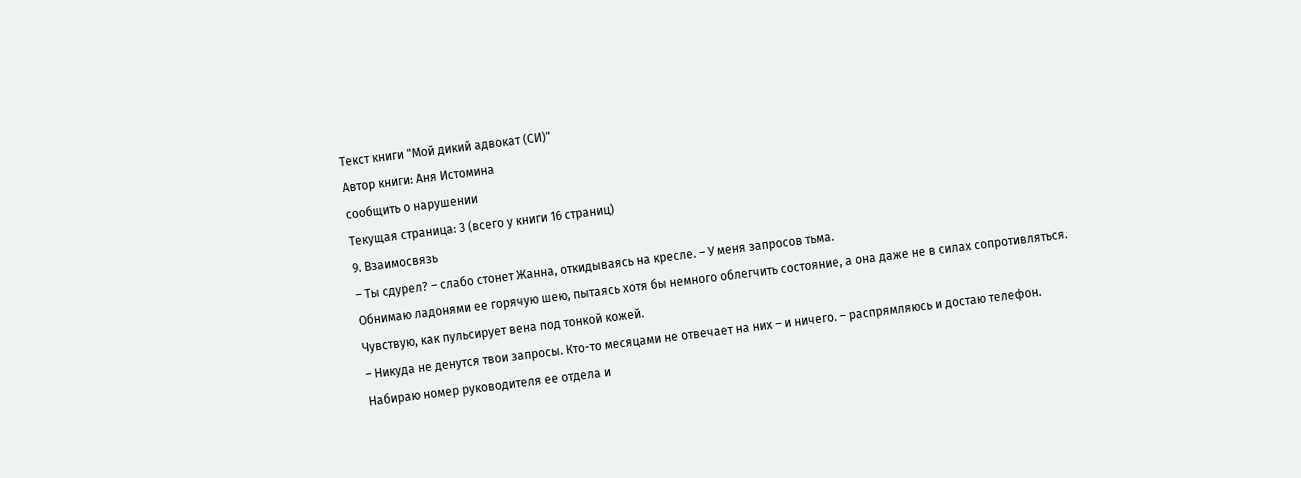Текст книги "Мой дикий адвокат (СИ)"
Автор книги: Аня Истомина
сообщить о нарушении
Текущая страница: 3 (всего у книги 16 страниц)
9. Взаимосвязь
– Ты сдурел? – слабо стонет Жанна, откидываясь на кресле. – У меня запросов тьма.
Обнимаю ладонями ее горячую шею, пытаясь хотя бы немного облегчить состояние, а она даже не в силах сопротивляться. Чувствую, как пульсирует вена под тонкой кожей.
– Никуда не денутся твои запросы. Кто-то месяцами не отвечает на них – и ничего. – распрямляюсь и достаю телефон.
Набираю номер руководителя ее отдела и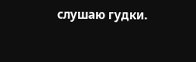слушаю гудки.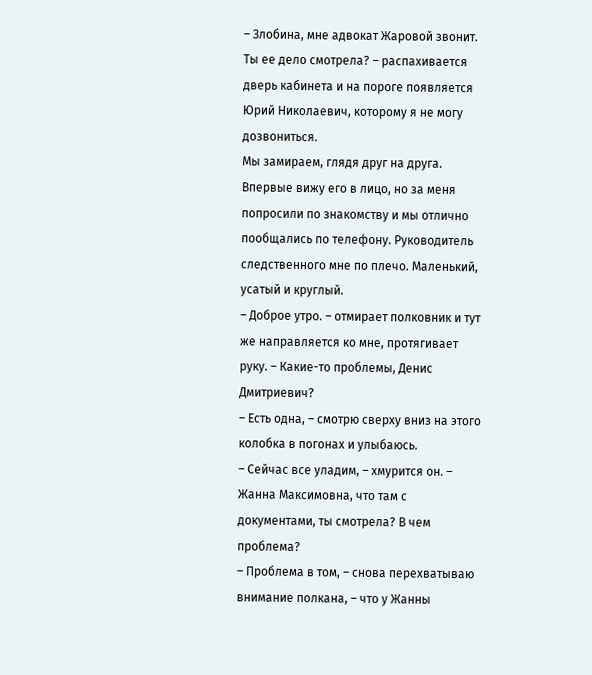– Злобина, мне адвокат Жаровой звонит. Ты ее дело смотрела? – распахивается дверь кабинета и на пороге появляется Юрий Николаевич, которому я не могу дозвониться.
Мы замираем, глядя друг на друга. Впервые вижу его в лицо, но за меня попросили по знакомству и мы отлично пообщались по телефону. Руководитель следственного мне по плечо. Маленький, усатый и круглый.
– Доброе утро. – отмирает полковник и тут же направляется ко мне, протягивает руку. – Какие-то проблемы, Денис Дмитриевич?
– Есть одна, – смотрю сверху вниз на этого колобка в погонах и улыбаюсь.
– Сейчас все уладим, – хмурится он. – Жанна Максимовна, что там с документами, ты смотрела? В чем проблема?
– Проблема в том, – снова перехватываю внимание полкана, – что у Жанны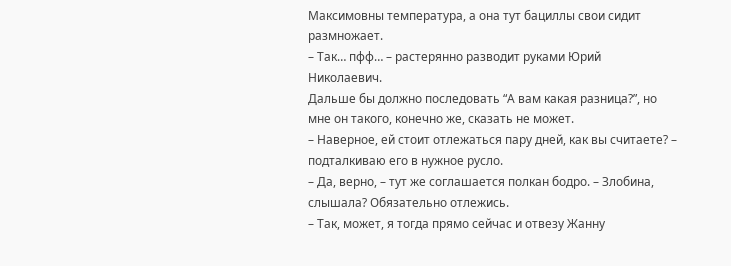Максимовны температура, а она тут бациллы свои сидит размножает.
– Так… пфф… – растерянно разводит руками Юрий Николаевич.
Дальше бы должно последовать “А вам какая разница?”, но мне он такого, конечно же, сказать не может.
– Наверное, ей стоит отлежаться пару дней, как вы считаете? – подталкиваю его в нужное русло.
– Да, верно, – тут же соглашается полкан бодро. – Злобина, слышала? Обязательно отлежись.
– Так, может, я тогда прямо сейчас и отвезу Жанну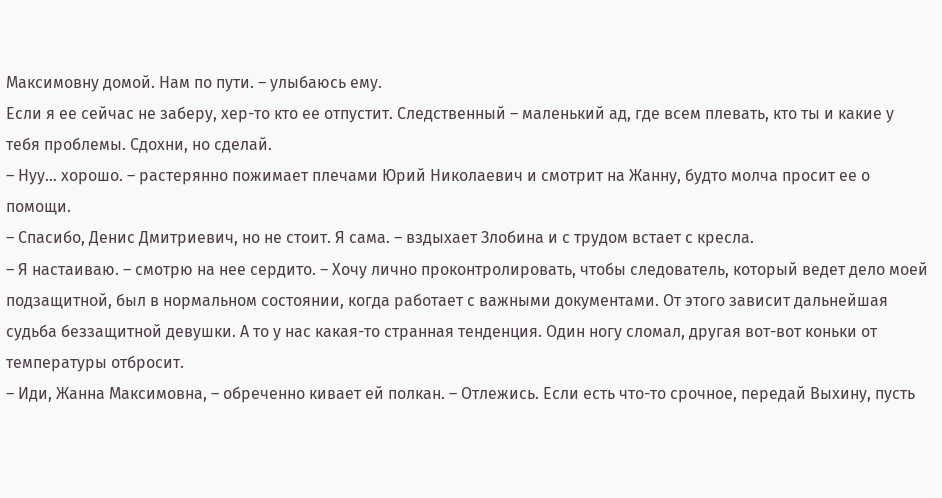Максимовну домой. Нам по пути. – улыбаюсь ему.
Если я ее сейчас не заберу, хер-то кто ее отпустит. Следственный – маленький ад, где всем плевать, кто ты и какие у тебя проблемы. Сдохни, но сделай.
– Нуу… хорошо. – растерянно пожимает плечами Юрий Николаевич и смотрит на Жанну, будто молча просит ее о помощи.
– Спасибо, Денис Дмитриевич, но не стоит. Я сама. – вздыхает Злобина и с трудом встает с кресла.
– Я настаиваю. – смотрю на нее сердито. – Хочу лично проконтролировать, чтобы следователь, который ведет дело моей подзащитной, был в нормальном состоянии, когда работает с важными документами. От этого зависит дальнейшая судьба беззащитной девушки. А то у нас какая-то странная тенденция. Один ногу сломал, другая вот-вот коньки от температуры отбросит.
– Иди, Жанна Максимовна, – обреченно кивает ей полкан. – Отлежись. Если есть что-то срочное, передай Выхину, пусть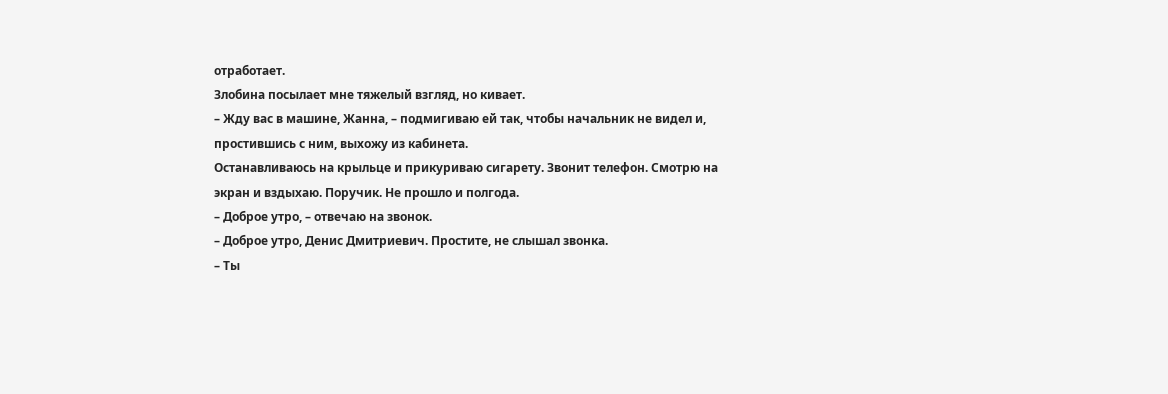отработает.
Злобина посылает мне тяжелый взгляд, но кивает.
– Жду вас в машине, Жанна, – подмигиваю ей так, чтобы начальник не видел и, простившись с ним, выхожу из кабинета.
Останавливаюсь на крыльце и прикуриваю сигарету. Звонит телефон. Смотрю на экран и вздыхаю. Поручик. Не прошло и полгода.
– Доброе утро, – отвечаю на звонок.
– Доброе утро, Денис Дмитриевич. Простите, не слышал звонка.
– Ты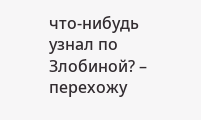что-нибудь узнал по Злобиной? – перехожу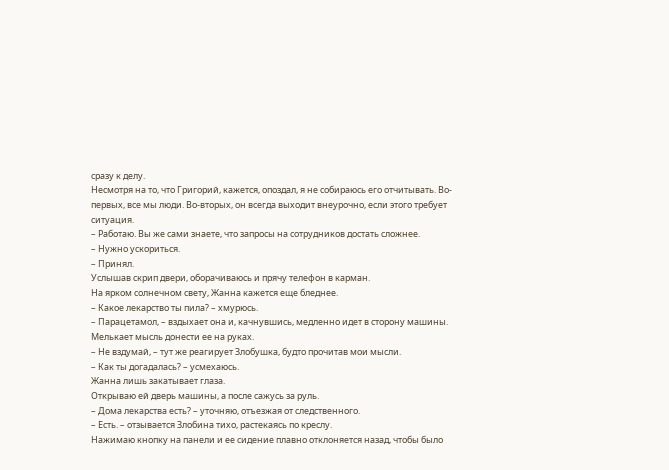сразу к делу.
Несмотря на то, что Григорий, кажется, опоздал, я не собираюсь его отчитывать. Во-первых, все мы люди. Во-вторых, он всегда выходит внеурочно, если этого требует ситуация.
– Работаю. Вы же сами знаете, что запросы на сотрудников достать сложнее.
– Нужно ускориться.
– Принял.
Услышав скрип двери, оборачиваюсь и прячу телефон в карман.
На ярком солнечном свету, Жанна кажется еще бледнее.
– Какое лекарство ты пила? – хмурюсь.
– Парацетамол, – вздыхает она и, качнувшись, медленно идет в сторону машины.
Мелькает мысль донести ее на руках.
– Не вздумай, – тут же реагирует Злобушка, будто прочитав мои мысли.
– Как ты догадалась? – усмехаюсь.
Жанна лишь закатывает глаза.
Открываю ей дверь машины, а после сажусь за руль.
– Дома лекарства есть? – уточняю, отъезжая от следственного.
– Есть. – отзывается Злобина тихо, растекаясь по креслу.
Нажимаю кнопку на панели и ее сидение плавно отклоняется назад, чтобы было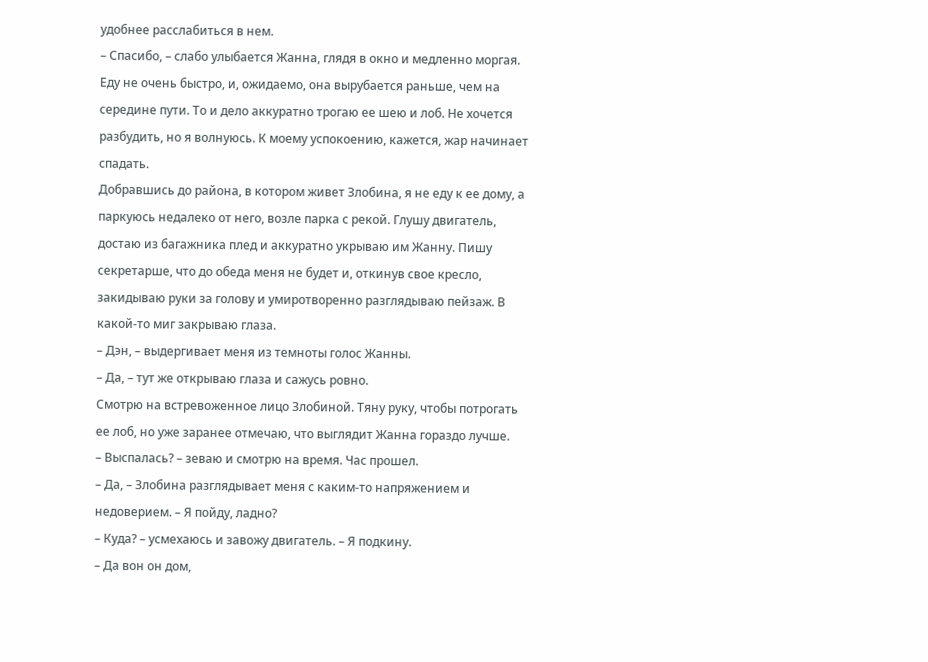удобнее расслабиться в нем.
– Спасибо, – слабо улыбается Жанна, глядя в окно и медленно моргая.
Еду не очень быстро, и, ожидаемо, она вырубается раньше, чем на середине пути. То и дело аккуратно трогаю ее шею и лоб. Не хочется разбудить, но я волнуюсь. К моему успокоению, кажется, жар начинает спадать.
Добравшись до района, в котором живет Злобина, я не еду к ее дому, а паркуюсь недалеко от него, возле парка с рекой. Глушу двигатель, достаю из багажника плед и аккуратно укрываю им Жанну. Пишу секретарше, что до обеда меня не будет и, откинув свое кресло, закидываю руки за голову и умиротворенно разглядываю пейзаж. В какой-то миг закрываю глаза.
– Дэн, – выдергивает меня из темноты голос Жанны.
– Да, – тут же открываю глаза и сажусь ровно.
Смотрю на встревоженное лицо Злобиной. Тяну руку, чтобы потрогать ее лоб, но уже заранее отмечаю, что выглядит Жанна гораздо лучше.
– Выспалась? – зеваю и смотрю на время. Час прошел.
– Да, – Злобина разглядывает меня с каким-то напряжением и недоверием. – Я пойду, ладно?
– Куда? – усмехаюсь и завожу двигатель. – Я подкину.
– Да вон он дом,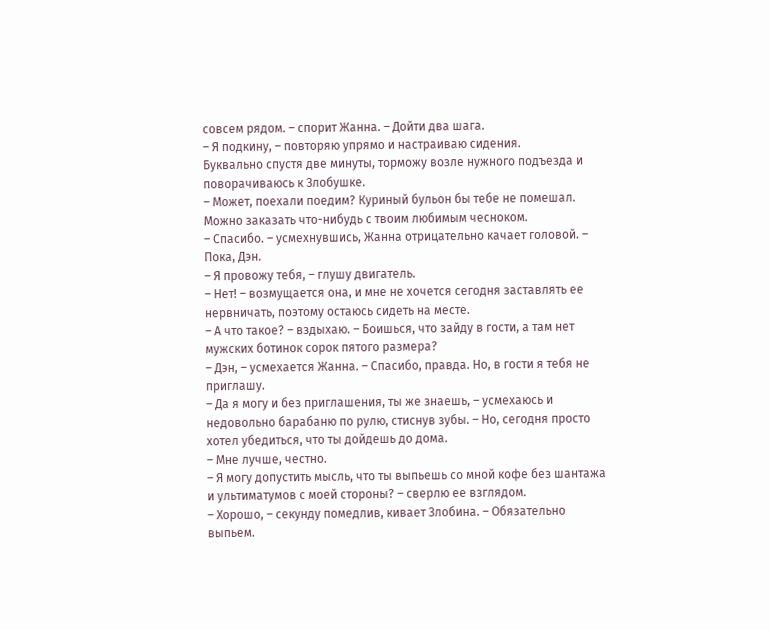совсем рядом. – спорит Жанна. – Дойти два шага.
– Я подкину, – повторяю упрямо и настраиваю сидения.
Буквально спустя две минуты, торможу возле нужного подъезда и поворачиваюсь к Злобушке.
– Может, поехали поедим? Куриный бульон бы тебе не помешал. Можно заказать что-нибудь с твоим любимым чесноком.
– Спасибо. – усмехнувшись, Жанна отрицательно качает головой. – Пока, Дэн.
– Я провожу тебя, – глушу двигатель.
– Нет! – возмущается она, и мне не хочется сегодня заставлять ее нервничать, поэтому остаюсь сидеть на месте.
– А что такое? – вздыхаю. – Боишься, что зайду в гости, а там нет мужских ботинок сорок пятого размера?
– Дэн, – усмехается Жанна. – Спасибо, правда. Но, в гости я тебя не приглашу.
– Да я могу и без приглашения, ты же знаешь, – усмехаюсь и недовольно барабаню по рулю, стиснув зубы. – Но, сегодня просто хотел убедиться, что ты дойдешь до дома.
– Мне лучше, честно.
– Я могу допустить мысль, что ты выпьешь со мной кофе без шантажа и ультиматумов с моей стороны? – сверлю ее взглядом.
– Хорошо, – секунду помедлив, кивает Злобина. – Обязательно выпьем.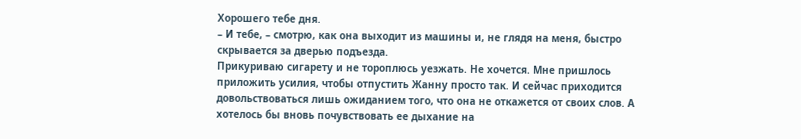Хорошего тебе дня.
– И тебе, – смотрю, как она выходит из машины и, не глядя на меня, быстро скрывается за дверью подъезда.
Прикуриваю сигарету и не тороплюсь уезжать. Не хочется. Мне пришлось приложить усилия, чтобы отпустить Жанну просто так. И сейчас приходится довольствоваться лишь ожиданием того, что она не откажется от своих слов. А хотелось бы вновь почувствовать ее дыхание на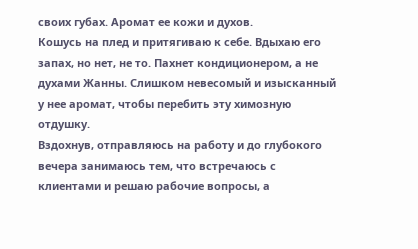своих губах. Аромат ее кожи и духов.
Кошусь на плед и притягиваю к себе. Вдыхаю его запах, но нет, не то. Пахнет кондиционером, а не духами Жанны. Слишком невесомый и изысканный у нее аромат, чтобы перебить эту химозную отдушку.
Вздохнув, отправляюсь на работу и до глубокого вечера занимаюсь тем, что встречаюсь с клиентами и решаю рабочие вопросы, а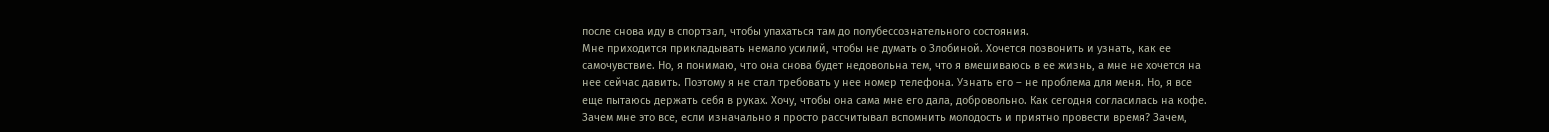после снова иду в спортзал, чтобы упахаться там до полубессознательного состояния.
Мне приходится прикладывать немало усилий, чтобы не думать о Злобиной. Хочется позвонить и узнать, как ее самочувствие. Но, я понимаю, что она снова будет недовольна тем, что я вмешиваюсь в ее жизнь, а мне не хочется на нее сейчас давить. Поэтому я не стал требовать у нее номер телефона. Узнать его – не проблема для меня. Но, я все еще пытаюсь держать себя в руках. Хочу, чтобы она сама мне его дала, добровольно. Как сегодня согласилась на кофе.
Зачем мне это все, если изначально я просто рассчитывал вспомнить молодость и приятно провести время? Зачем,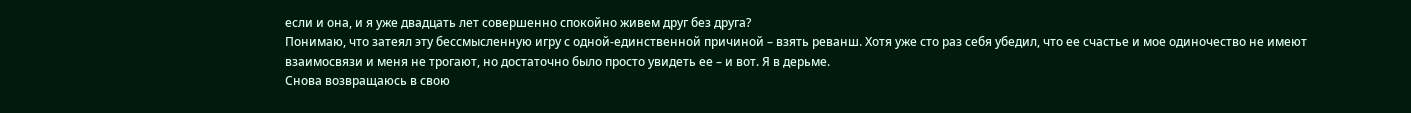если и она, и я уже двадцать лет совершенно спокойно живем друг без друга?
Понимаю, что затеял эту бессмысленную игру с одной-единственной причиной – взять реванш. Хотя уже сто раз себя убедил, что ее счастье и мое одиночество не имеют взаимосвязи и меня не трогают, но достаточно было просто увидеть ее – и вот. Я в дерьме.
Снова возвращаюсь в свою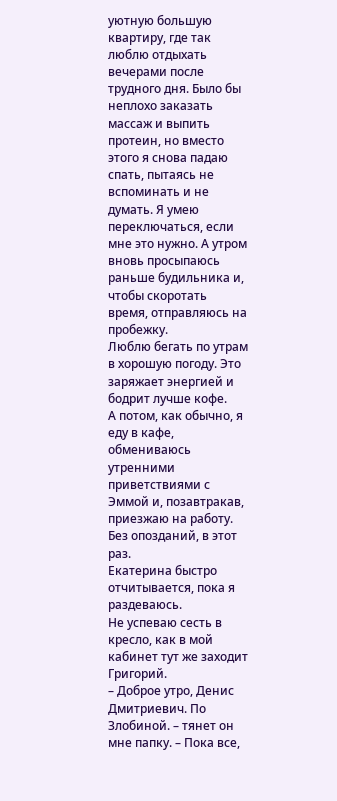уютную большую квартиру, где так люблю отдыхать вечерами после трудного дня. Было бы неплохо заказать массаж и выпить протеин, но вместо этого я снова падаю спать, пытаясь не вспоминать и не думать. Я умею переключаться, если мне это нужно. А утром вновь просыпаюсь раньше будильника и, чтобы скоротать время, отправляюсь на пробежку.
Люблю бегать по утрам в хорошую погоду. Это заряжает энергией и бодрит лучше кофе.
А потом, как обычно, я еду в кафе, обмениваюсь утренними приветствиями с Эммой и, позавтракав, приезжаю на работу. Без опозданий, в этот раз.
Екатерина быстро отчитывается, пока я раздеваюсь.
Не успеваю сесть в кресло, как в мой кабинет тут же заходит Григорий.
– Доброе утро, Денис Дмитриевич. По Злобиной. – тянет он мне папку. – Пока все,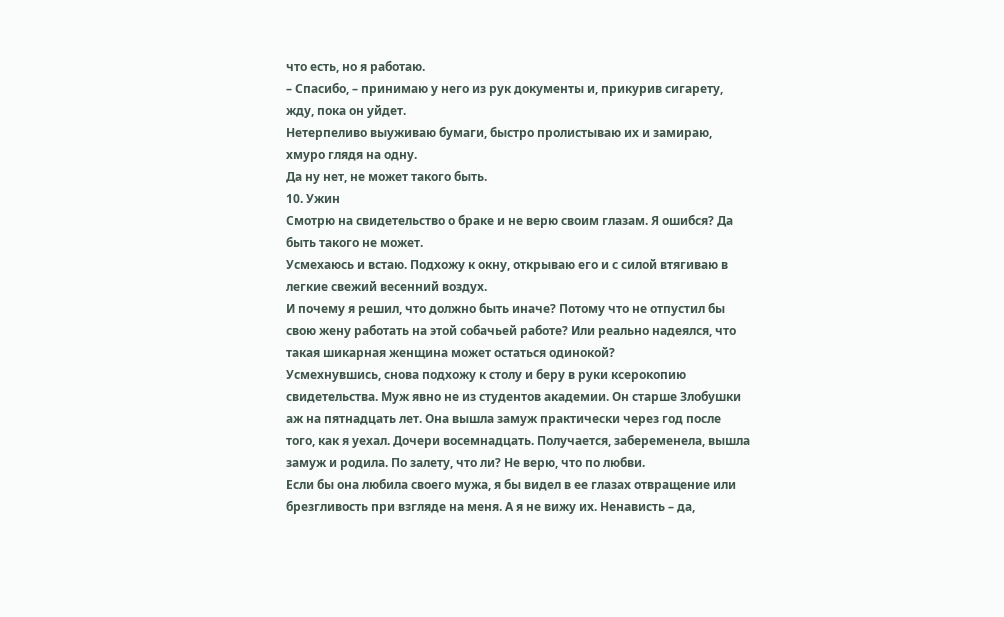что есть, но я работаю.
– Спасибо, – принимаю у него из рук документы и, прикурив сигарету, жду, пока он уйдет.
Нетерпеливо выуживаю бумаги, быстро пролистываю их и замираю, хмуро глядя на одну.
Да ну нет, не может такого быть.
10. Ужин
Смотрю на свидетельство о браке и не верю своим глазам. Я ошибся? Да быть такого не может.
Усмехаюсь и встаю. Подхожу к окну, открываю его и с силой втягиваю в легкие свежий весенний воздух.
И почему я решил, что должно быть иначе? Потому что не отпустил бы свою жену работать на этой собачьей работе? Или реально надеялся, что такая шикарная женщина может остаться одинокой?
Усмехнувшись, снова подхожу к столу и беру в руки ксерокопию свидетельства. Муж явно не из студентов академии. Он старше Злобушки аж на пятнадцать лет. Она вышла замуж практически через год после того, как я уехал. Дочери восемнадцать. Получается, забеременела, вышла замуж и родила. По залету, что ли? Не верю, что по любви.
Если бы она любила своего мужа, я бы видел в ее глазах отвращение или брезгливость при взгляде на меня. А я не вижу их. Ненависть – да,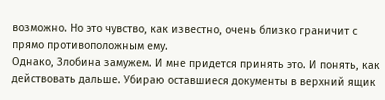возможно. Но это чувство, как известно, очень близко граничит с прямо противоположным ему.
Однако, Злобина замужем. И мне придется принять это. И понять, как действовать дальше. Убираю оставшиеся документы в верхний ящик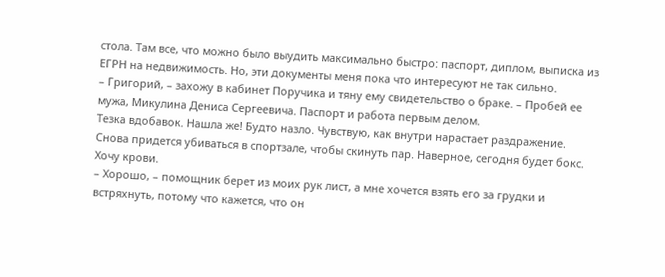стола. Там все, что можно было выудить максимально быстро: паспорт, диплом, выписка из ЕГРН на недвижимость. Но, эти документы меня пока что интересуют не так сильно.
– Григорий, – захожу в кабинет Поручика и тяну ему свидетельство о браке. – Пробей ее мужа, Микулина Дениса Сергеевича. Паспорт и работа первым делом.
Тезка вдобавок. Нашла же! Будто назло. Чувствую, как внутри нарастает раздражение.
Снова придется убиваться в спортзале, чтобы скинуть пар. Наверное, сегодня будет бокс. Хочу крови.
– Хорошо, – помощник берет из моих рук лист, а мне хочется взять его за грудки и встряхнуть, потому что кажется, что он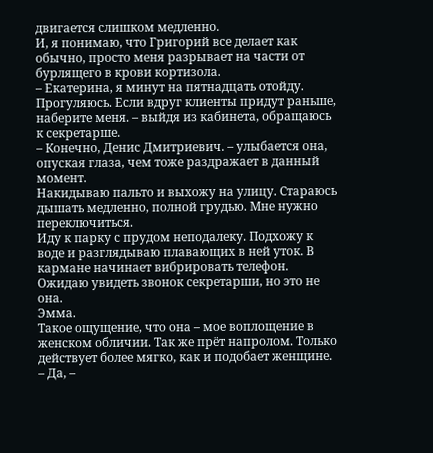двигается слишком медленно.
И, я понимаю, что Григорий все делает как обычно, просто меня разрывает на части от бурлящего в крови кортизола.
– Екатерина, я минут на пятнадцать отойду. Прогуляюсь. Если вдруг клиенты придут раньше, наберите меня. – выйдя из кабинета, обращаюсь к секретарше.
– Конечно, Денис Дмитриевич. – улыбается она, опуская глаза, чем тоже раздражает в данный момент.
Накидываю пальто и выхожу на улицу. Стараюсь дышать медленно, полной грудью. Мне нужно переключиться.
Иду к парку с прудом неподалеку. Подхожу к воде и разглядываю плавающих в ней уток. В кармане начинает вибрировать телефон. Ожидаю увидеть звонок секретарши, но это не она.
Эмма.
Такое ощущение, что она – мое воплощение в женском обличии. Так же прёт напролом. Только действует более мягко, как и подобает женщине.
– Да, –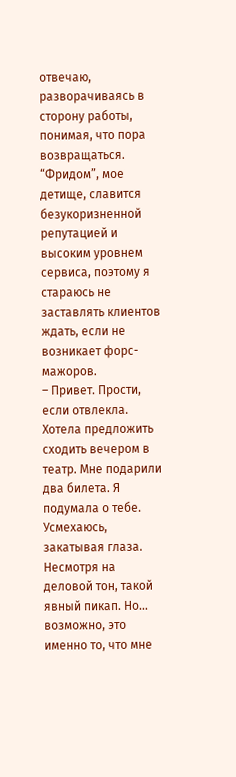отвечаю, разворачиваясь в сторону работы, понимая, что пора возвращаться.
“Фридом”, мое детище, славится безукоризненной репутацией и высоким уровнем сервиса, поэтому я стараюсь не заставлять клиентов ждать, если не возникает форс-мажоров.
– Привет. Прости, если отвлекла. Хотела предложить сходить вечером в театр. Мне подарили два билета. Я подумала о тебе.
Усмехаюсь, закатывая глаза. Несмотря на деловой тон, такой явный пикап. Но… возможно, это именно то, что мне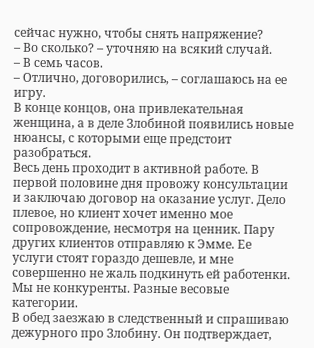сейчас нужно, чтобы снять напряжение?
– Во сколько? – уточняю на всякий случай.
– В семь часов.
– Отлично, договорились, – соглашаюсь на ее игру.
В конце концов, она привлекательная женщина, а в деле Злобиной появились новые нюансы, с которыми еще предстоит разобраться.
Весь день проходит в активной работе. В первой половине дня провожу консультации и заключаю договор на оказание услуг. Дело плевое, но клиент хочет именно мое сопровождение, несмотря на ценник. Пару других клиентов отправляю к Эмме. Ее услуги стоят гораздо дешевле, и мне совершенно не жаль подкинуть ей работенки. Мы не конкуренты. Разные весовые категории.
В обед заезжаю в следственный и спрашиваю дежурного про Злобину. Он подтверждает,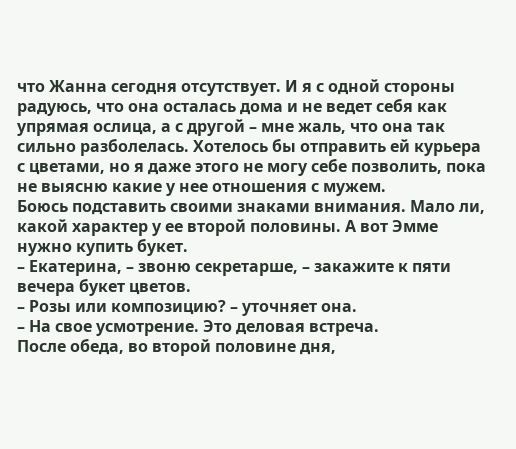что Жанна сегодня отсутствует. И я с одной стороны радуюсь, что она осталась дома и не ведет себя как упрямая ослица, а с другой – мне жаль, что она так сильно разболелась. Хотелось бы отправить ей курьера с цветами, но я даже этого не могу себе позволить, пока не выясню какие у нее отношения с мужем.
Боюсь подставить своими знаками внимания. Мало ли, какой характер у ее второй половины. А вот Эмме нужно купить букет.
– Екатерина, – звоню секретарше, – закажите к пяти вечера букет цветов.
– Розы или композицию? – уточняет она.
– На свое усмотрение. Это деловая встреча.
После обеда, во второй половине дня,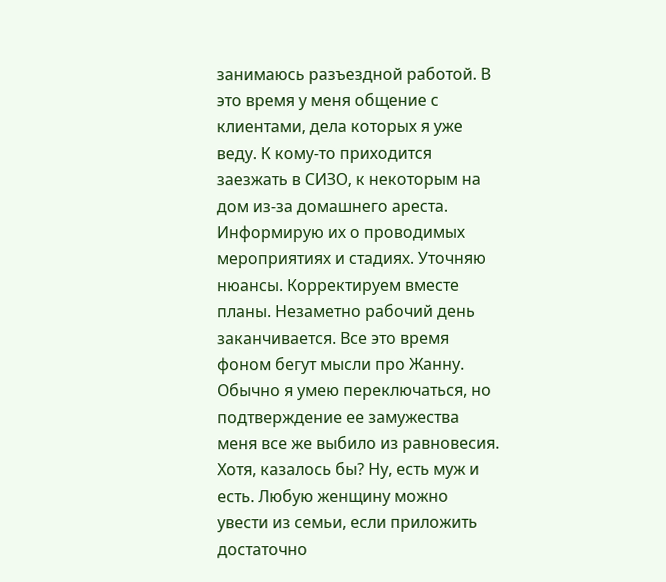занимаюсь разъездной работой. В это время у меня общение с клиентами, дела которых я уже веду. К кому-то приходится заезжать в СИЗО, к некоторым на дом из-за домашнего ареста. Информирую их о проводимых мероприятиях и стадиях. Уточняю нюансы. Корректируем вместе планы. Незаметно рабочий день заканчивается. Все это время фоном бегут мысли про Жанну.
Обычно я умею переключаться, но подтверждение ее замужества меня все же выбило из равновесия. Хотя, казалось бы? Ну, есть муж и есть. Любую женщину можно увести из семьи, если приложить достаточно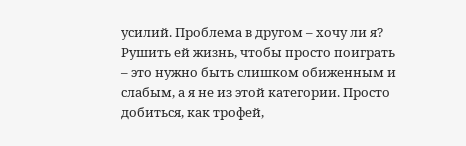усилий. Проблема в другом – хочу ли я?
Рушить ей жизнь, чтобы просто поиграть – это нужно быть слишком обиженным и слабым, а я не из этой категории. Просто добиться, как трофей,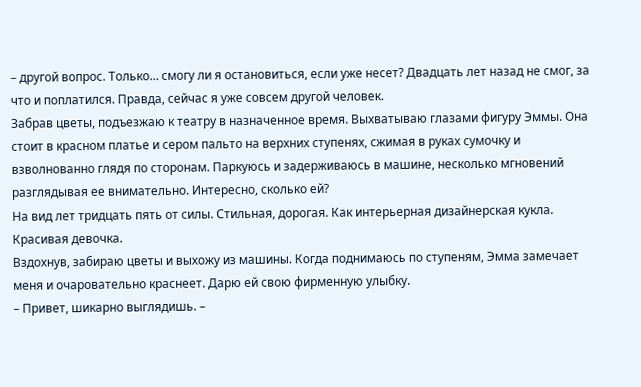– другой вопрос. Только… смогу ли я остановиться, если уже несет? Двадцать лет назад не смог, за что и поплатился. Правда, сейчас я уже совсем другой человек.
Забрав цветы, подъезжаю к театру в назначенное время. Выхватываю глазами фигуру Эммы. Она стоит в красном платье и сером пальто на верхних ступенях, сжимая в руках сумочку и взволнованно глядя по сторонам. Паркуюсь и задерживаюсь в машине, несколько мгновений разглядывая ее внимательно. Интересно, сколько ей?
На вид лет тридцать пять от силы. Стильная, дорогая. Как интерьерная дизайнерская кукла. Красивая девочка.
Вздохнув, забираю цветы и выхожу из машины. Когда поднимаюсь по ступеням, Эмма замечает меня и очаровательно краснеет. Дарю ей свою фирменную улыбку.
– Привет, шикарно выглядишь. –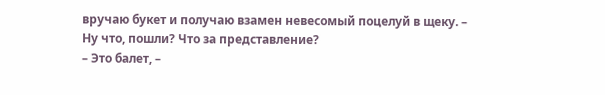вручаю букет и получаю взамен невесомый поцелуй в щеку. – Ну что, пошли? Что за представление?
– Это балет, –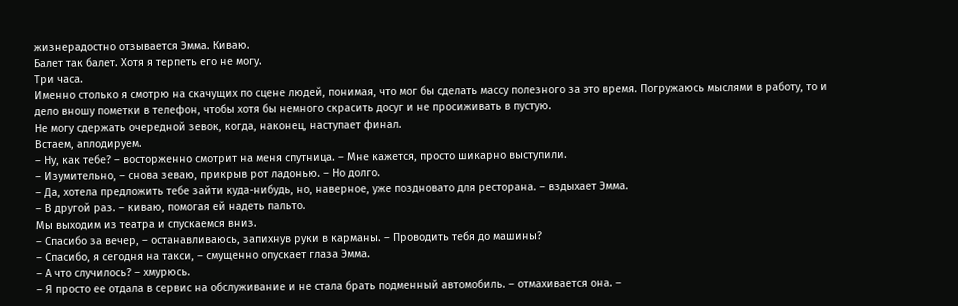жизнерадостно отзывается Эмма. Киваю.
Балет так балет. Хотя я терпеть его не могу.
Три часа.
Именно столько я смотрю на скачущих по сцене людей, понимая, что мог бы сделать массу полезного за это время. Погружаюсь мыслями в работу, то и дело вношу пометки в телефон, чтобы хотя бы немного скрасить досуг и не просиживать в пустую.
Не могу сдержать очередной зевок, когда, наконец, наступает финал.
Встаем, аплодируем.
– Ну, как тебе? – восторженно смотрит на меня спутница. – Мне кажется, просто шикарно выступили.
– Изумительно, – снова зеваю, прикрыв рот ладонью. – Но долго.
– Да, хотела предложить тебе зайти куда-нибудь, но, наверное, уже поздновато для ресторана. – вздыхает Эмма.
– В другой раз. – киваю, помогая ей надеть пальто.
Мы выходим из театра и спускаемся вниз.
– Спасибо за вечер, – останавливаюсь, запихнув руки в карманы. – Проводить тебя до машины?
– Спасибо, я сегодня на такси, – смущенно опускает глаза Эмма.
– А что случилось? – хмурюсь.
– Я просто ее отдала в сервис на обслуживание и не стала брать подменный автомобиль. – отмахивается она. –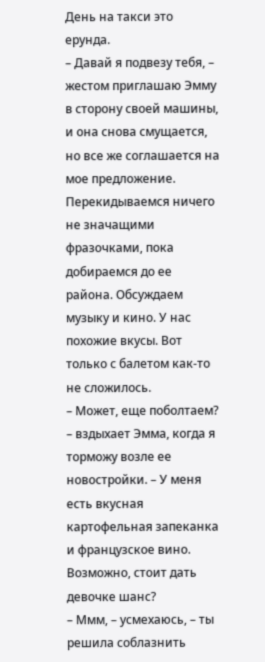День на такси это ерунда.
– Давай я подвезу тебя, – жестом приглашаю Эмму в сторону своей машины, и она снова смущается, но все же соглашается на мое предложение.
Перекидываемся ничего не значащими фразочками, пока добираемся до ее района. Обсуждаем музыку и кино. У нас похожие вкусы. Вот только с балетом как-то не сложилось.
– Может, еще поболтаем? – вздыхает Эмма, когда я торможу возле ее новостройки. – У меня есть вкусная картофельная запеканка и французское вино.
Возможно, стоит дать девочке шанс?
– Ммм, – усмехаюсь, – ты решила соблазнить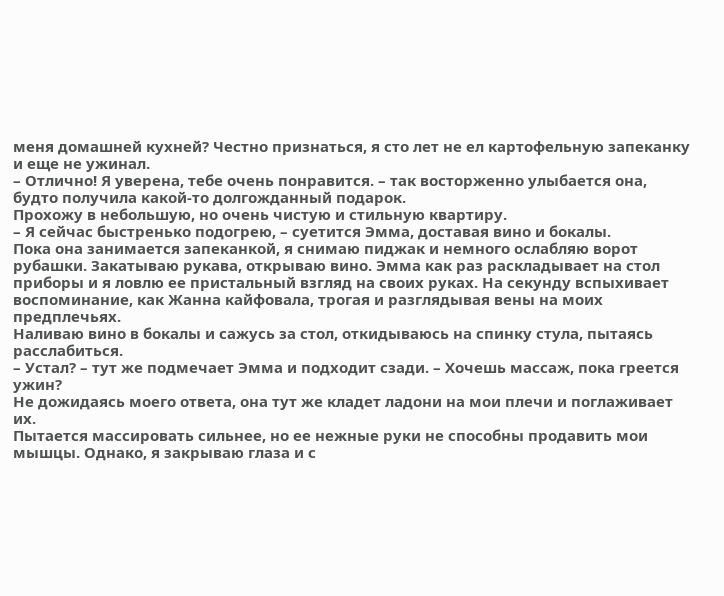меня домашней кухней? Честно признаться, я сто лет не ел картофельную запеканку и еще не ужинал.
– Отлично! Я уверена, тебе очень понравится. – так восторженно улыбается она, будто получила какой-то долгожданный подарок.
Прохожу в небольшую, но очень чистую и стильную квартиру.
– Я сейчас быстренько подогрею, – суетится Эмма, доставая вино и бокалы.
Пока она занимается запеканкой, я снимаю пиджак и немного ослабляю ворот рубашки. Закатываю рукава, открываю вино. Эмма как раз раскладывает на стол приборы и я ловлю ее пристальный взгляд на своих руках. На секунду вспыхивает воспоминание, как Жанна кайфовала, трогая и разглядывая вены на моих предплечьях.
Наливаю вино в бокалы и сажусь за стол, откидываюсь на спинку стула, пытаясь расслабиться.
– Устал? – тут же подмечает Эмма и подходит сзади. – Хочешь массаж, пока греется ужин?
Не дожидаясь моего ответа, она тут же кладет ладони на мои плечи и поглаживает их.
Пытается массировать сильнее, но ее нежные руки не способны продавить мои мышцы. Однако, я закрываю глаза и с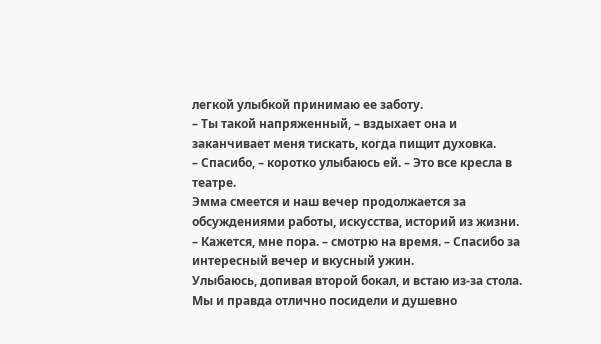легкой улыбкой принимаю ее заботу.
– Ты такой напряженный, – вздыхает она и заканчивает меня тискать, когда пищит духовка.
– Спасибо, – коротко улыбаюсь ей. – Это все кресла в театре.
Эмма смеется и наш вечер продолжается за обсуждениями работы, искусства, историй из жизни.
– Кажется, мне пора. – смотрю на время. – Спасибо за интересный вечер и вкусный ужин.
Улыбаюсь, допивая второй бокал, и встаю из-за стола. Мы и правда отлично посидели и душевно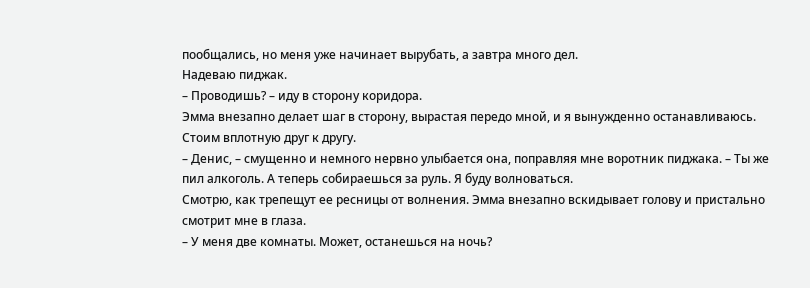пообщались, но меня уже начинает вырубать, а завтра много дел.
Надеваю пиджак.
– Проводишь? – иду в сторону коридора.
Эмма внезапно делает шаг в сторону, вырастая передо мной, и я вынужденно останавливаюсь. Стоим вплотную друг к другу.
– Денис, – смущенно и немного нервно улыбается она, поправляя мне воротник пиджака. – Ты же пил алкоголь. А теперь собираешься за руль. Я буду волноваться.
Смотрю, как трепещут ее ресницы от волнения. Эмма внезапно вскидывает голову и пристально смотрит мне в глаза.
– У меня две комнаты. Может, останешься на ночь?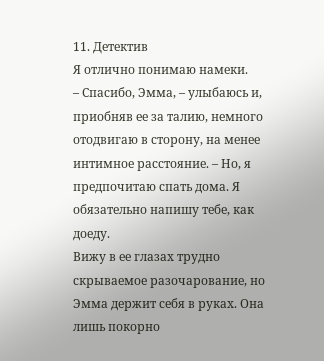11. Детектив
Я отлично понимаю намеки.
– Спасибо, Эмма, – улыбаюсь и, приобняв ее за талию, немного отодвигаю в сторону, на менее интимное расстояние. – Но, я предпочитаю спать дома. Я обязательно напишу тебе, как доеду.
Вижу в ее глазах трудно скрываемое разочарование, но Эмма держит себя в руках. Она лишь покорно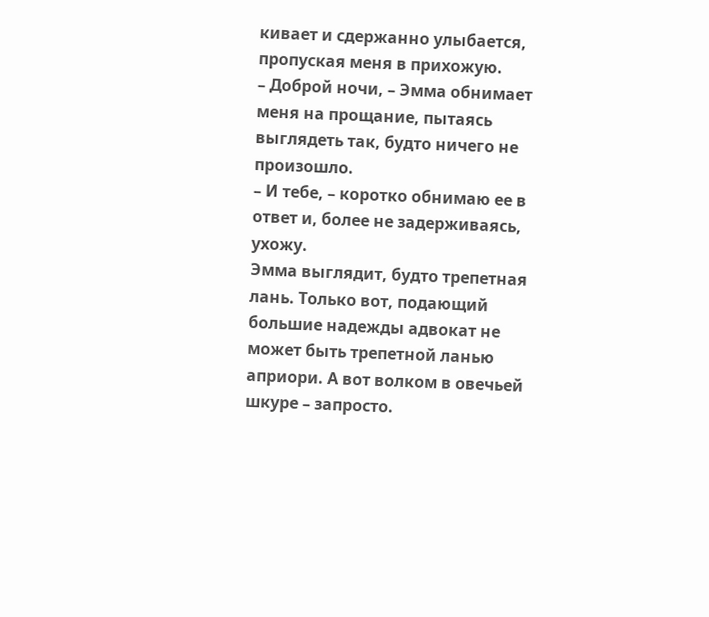кивает и сдержанно улыбается, пропуская меня в прихожую.
– Доброй ночи, – Эмма обнимает меня на прощание, пытаясь выглядеть так, будто ничего не произошло.
– И тебе, – коротко обнимаю ее в ответ и, более не задерживаясь, ухожу.
Эмма выглядит, будто трепетная лань. Только вот, подающий большие надежды адвокат не может быть трепетной ланью априори. А вот волком в овечьей шкуре – запросто.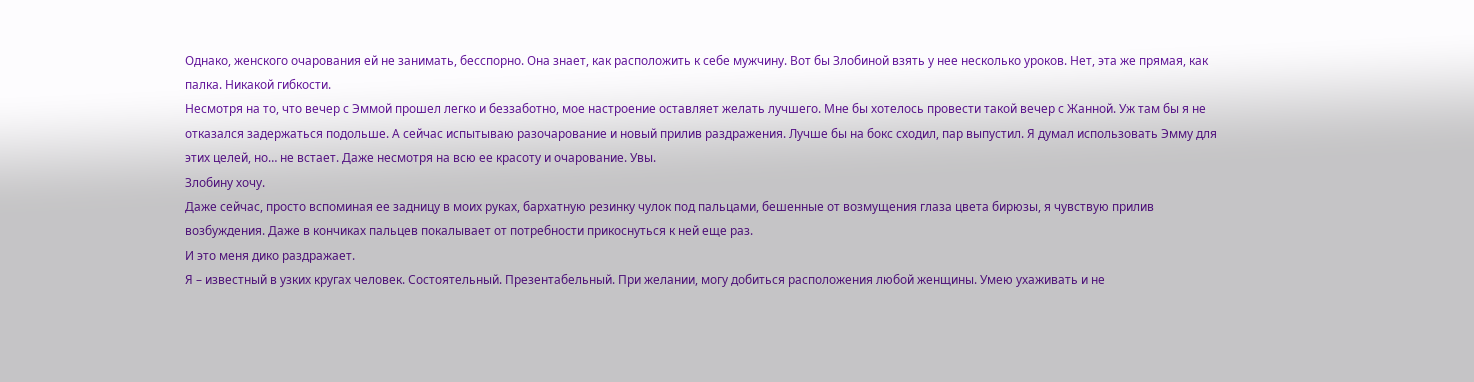Однако, женского очарования ей не занимать, бесспорно. Она знает, как расположить к себе мужчину. Вот бы Злобиной взять у нее несколько уроков. Нет, эта же прямая, как палка. Никакой гибкости.
Несмотря на то, что вечер с Эммой прошел легко и беззаботно, мое настроение оставляет желать лучшего. Мне бы хотелось провести такой вечер с Жанной. Уж там бы я не отказался задержаться подольше. А сейчас испытываю разочарование и новый прилив раздражения. Лучше бы на бокс сходил, пар выпустил. Я думал использовать Эмму для этих целей, но… не встает. Даже несмотря на всю ее красоту и очарование. Увы.
Злобину хочу.
Даже сейчас, просто вспоминая ее задницу в моих руках, бархатную резинку чулок под пальцами, бешенные от возмущения глаза цвета бирюзы, я чувствую прилив возбуждения. Даже в кончиках пальцев покалывает от потребности прикоснуться к ней еще раз.
И это меня дико раздражает.
Я – известный в узких кругах человек. Состоятельный. Презентабельный. При желании, могу добиться расположения любой женщины. Умею ухаживать и не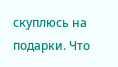скуплюсь на подарки. Что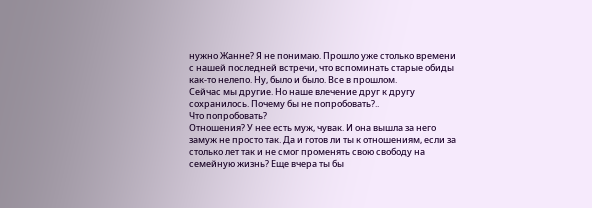нужно Жанне? Я не понимаю. Прошло уже столько времени с нашей последней встречи, что вспоминать старые обиды как-то нелепо. Ну, было и было. Все в прошлом.
Сейчас мы другие. Но наше влечение друг к другу сохранилось. Почему бы не попробовать?..
Что попробовать?
Отношения? У нее есть муж, чувак. И она вышла за него замуж не просто так. Да и готов ли ты к отношениям, если за столько лет так и не смог променять свою свободу на семейную жизнь? Еще вчера ты бы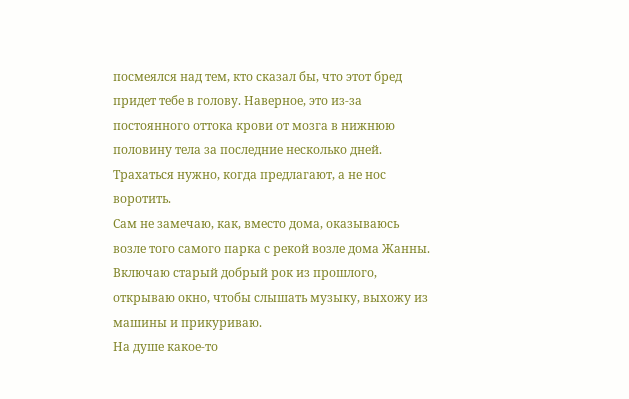посмеялся над тем, кто сказал бы, что этот бред придет тебе в голову. Наверное, это из-за постоянного оттока крови от мозга в нижнюю половину тела за последние несколько дней. Трахаться нужно, когда предлагают, а не нос воротить.
Сам не замечаю, как, вместо дома, оказываюсь возле того самого парка с рекой возле дома Жанны. Включаю старый добрый рок из прошлого, открываю окно, чтобы слышать музыку, выхожу из машины и прикуриваю.
На душе какое-то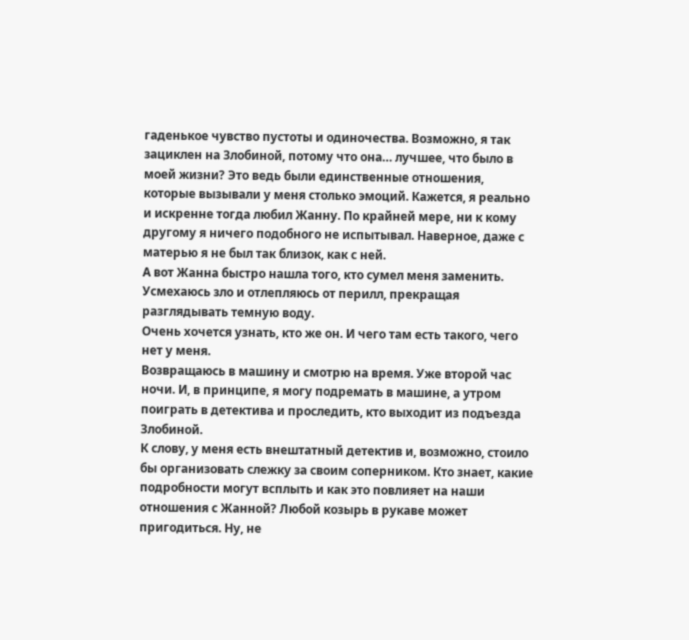гаденькое чувство пустоты и одиночества. Возможно, я так зациклен на Злобиной, потому что она… лучшее, что было в моей жизни? Это ведь были единственные отношения, которые вызывали у меня столько эмоций. Кажется, я реально и искренне тогда любил Жанну. По крайней мере, ни к кому другому я ничего подобного не испытывал. Наверное, даже с матерью я не был так близок, как с ней.
А вот Жанна быстро нашла того, кто сумел меня заменить.
Усмехаюсь зло и отлепляюсь от перилл, прекращая разглядывать темную воду.
Очень хочется узнать, кто же он. И чего там есть такого, чего нет у меня.
Возвращаюсь в машину и смотрю на время. Уже второй час ночи. И, в принципе, я могу подремать в машине, а утром поиграть в детектива и проследить, кто выходит из подъезда Злобиной.
К слову, у меня есть внештатный детектив и, возможно, стоило бы организовать слежку за своим соперником. Кто знает, какие подробности могут всплыть и как это повлияет на наши отношения с Жанной? Любой козырь в рукаве может пригодиться. Ну, не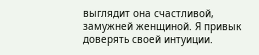выглядит она счастливой, замужней женщиной. Я привык доверять своей интуиции.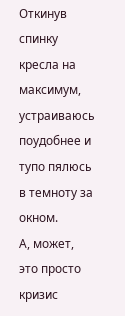Откинув спинку кресла на максимум, устраиваюсь поудобнее и тупо пялюсь в темноту за окном.
А, может, это просто кризис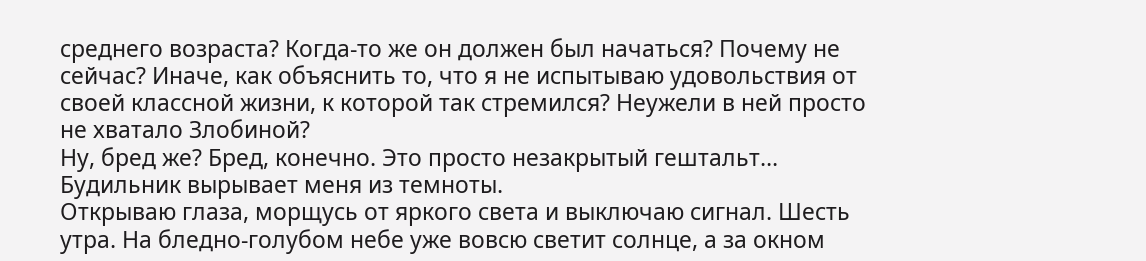среднего возраста? Когда-то же он должен был начаться? Почему не сейчас? Иначе, как объяснить то, что я не испытываю удовольствия от своей классной жизни, к которой так стремился? Неужели в ней просто не хватало Злобиной?
Ну, бред же? Бред, конечно. Это просто незакрытый гештальт…
Будильник вырывает меня из темноты.
Открываю глаза, морщусь от яркого света и выключаю сигнал. Шесть утра. На бледно-голубом небе уже вовсю светит солнце, а за окном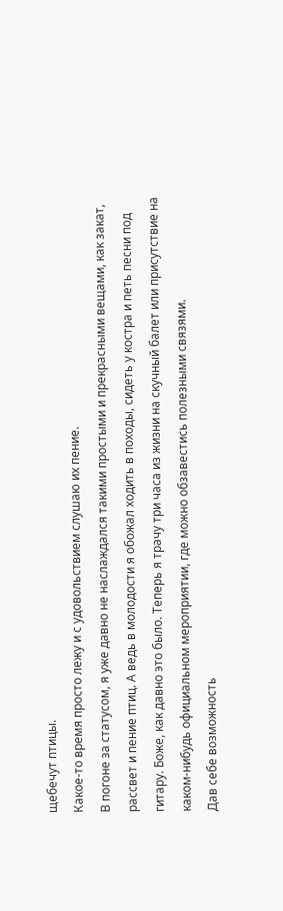щебечут птицы.
Какое-то время просто лежу и с удовольствием слушаю их пение.
В погоне за статусом, я уже давно не наслаждался такими простыми и прекрасными вещами, как закат, рассвет и пение птиц. А ведь в молодости я обожал ходить в походы, сидеть у костра и петь песни под гитару. Боже, как давно это было. Теперь я трачу три часа из жизни на скучный балет или присутствие на каком-нибудь официальном мероприятии, где можно обзавестись полезными связями.
Дав себе возможность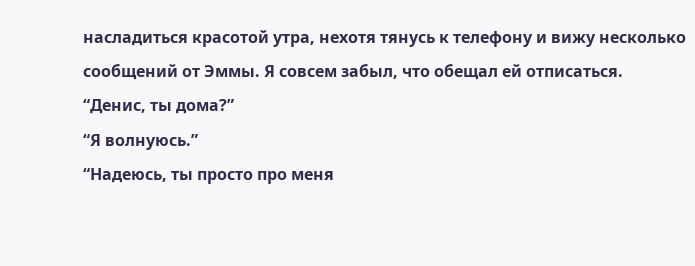насладиться красотой утра, нехотя тянусь к телефону и вижу несколько сообщений от Эммы. Я совсем забыл, что обещал ей отписаться.
“Денис, ты дома?”
“Я волнуюсь.”
“Надеюсь, ты просто про меня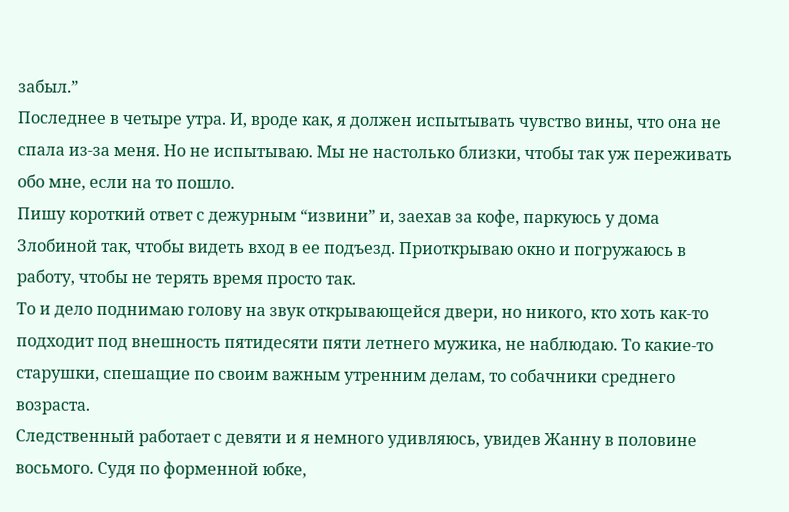забыл.”
Последнее в четыре утра. И, вроде как, я должен испытывать чувство вины, что она не спала из-за меня. Но не испытываю. Мы не настолько близки, чтобы так уж переживать обо мне, если на то пошло.
Пишу короткий ответ с дежурным “извини” и, заехав за кофе, паркуюсь у дома Злобиной так, чтобы видеть вход в ее подъезд. Приоткрываю окно и погружаюсь в работу, чтобы не терять время просто так.
То и дело поднимаю голову на звук открывающейся двери, но никого, кто хоть как-то подходит под внешность пятидесяти пяти летнего мужика, не наблюдаю. То какие-то старушки, спешащие по своим важным утренним делам, то собачники среднего возраста.
Следственный работает с девяти и я немного удивляюсь, увидев Жанну в половине восьмого. Судя по форменной юбке,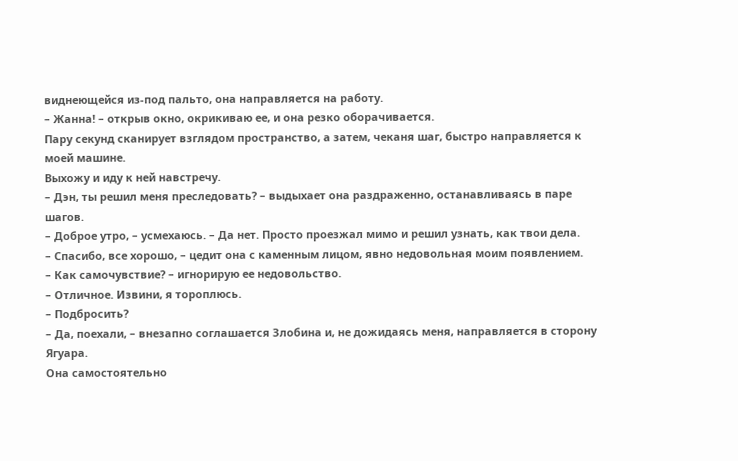виднеющейся из-под пальто, она направляется на работу.
– Жанна! – открыв окно, окрикиваю ее, и она резко оборачивается.
Пару секунд сканирует взглядом пространство, а затем, чеканя шаг, быстро направляется к моей машине.
Выхожу и иду к ней навстречу.
– Дэн, ты решил меня преследовать? – выдыхает она раздраженно, останавливаясь в паре шагов.
– Доброе утро, – усмехаюсь. – Да нет. Просто проезжал мимо и решил узнать, как твои дела.
– Спасибо, все хорошо, – цедит она с каменным лицом, явно недовольная моим появлением.
– Как самочувствие? – игнорирую ее недовольство.
– Отличное. Извини, я тороплюсь.
– Подбросить?
– Да, поехали, – внезапно соглашается Злобина и, не дожидаясь меня, направляется в сторону Ягуара.
Она самостоятельно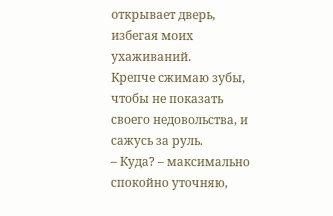открывает дверь, избегая моих ухаживаний.
Крепче сжимаю зубы, чтобы не показать своего недовольства, и сажусь за руль.
– Куда? – максимально спокойно уточняю,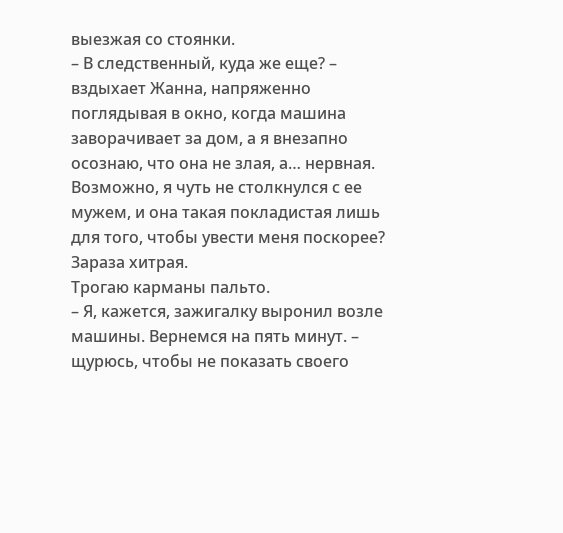выезжая со стоянки.
– В следственный, куда же еще? – вздыхает Жанна, напряженно поглядывая в окно, когда машина заворачивает за дом, а я внезапно осознаю, что она не злая, а… нервная.
Возможно, я чуть не столкнулся с ее мужем, и она такая покладистая лишь для того, чтобы увести меня поскорее?
Зараза хитрая.
Трогаю карманы пальто.
– Я, кажется, зажигалку выронил возле машины. Вернемся на пять минут. – щурюсь, чтобы не показать своего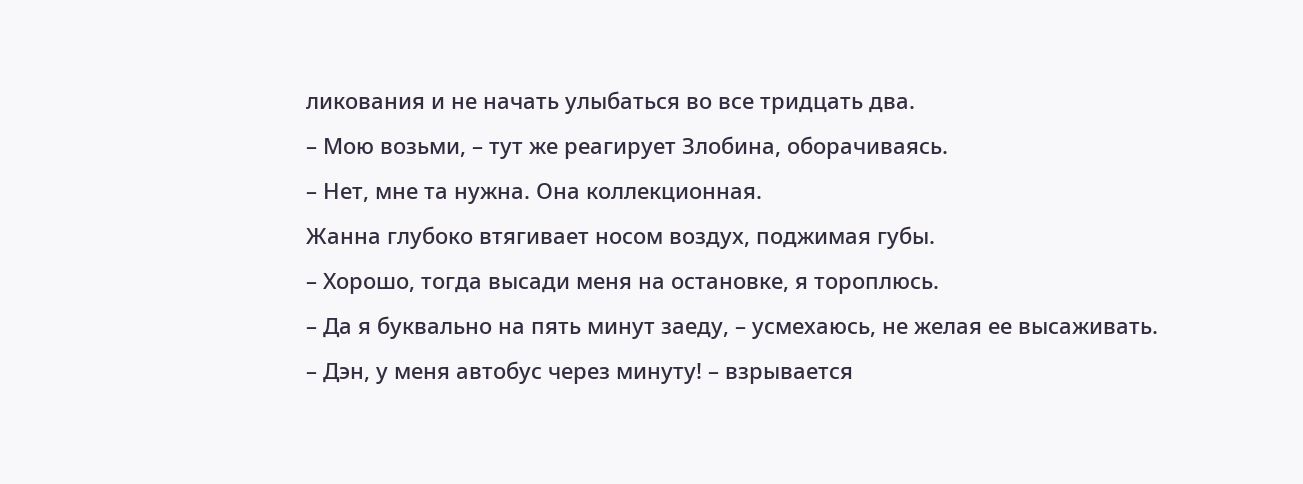ликования и не начать улыбаться во все тридцать два.
– Мою возьми, – тут же реагирует Злобина, оборачиваясь.
– Нет, мне та нужна. Она коллекционная.
Жанна глубоко втягивает носом воздух, поджимая губы.
– Хорошо, тогда высади меня на остановке, я тороплюсь.
– Да я буквально на пять минут заеду, – усмехаюсь, не желая ее высаживать.
– Дэн, у меня автобус через минуту! – взрывается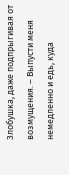Злобушка, даже подпрыгивая от возмущения. – Выпусти меня немедленно и едь, куда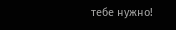тебе нужно!